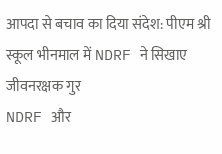आपदा से बचाव का दिया संदेश: पीएम श्री स्कूल भीनमाल में NDRF ने सिखाए जीवनरक्षक गुर
NDRF और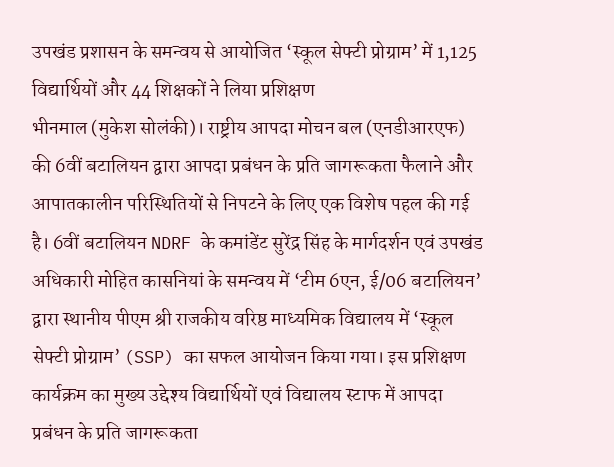उपखंड प्रशासन के समन्वय से आयोजित ‘स्कूल सेफ्टी प्रोग्राम’ में 1,125 विद्यार्थियों और 44 शिक्षकों ने लिया प्रशिक्षण
भीनमाल (मुकेश सोलंकी)। राष्ट्रीय आपदा मोचन बल (एनडीआरएफ) की 6वीं बटालियन द्वारा आपदा प्रबंधन के प्रति जागरूकता फैलाने और आपातकालीन परिस्थितियों से निपटने के लिए एक विशेष पहल की गई है। 6वीं बटालियन NDRF के कमांडेंट सुरेंद्र सिंह के मार्गदर्शन एवं उपखंड अधिकारी मोहित कासनियां के समन्वय में ‘टीम 6एन, ई/06 बटालियन’ द्वारा स्थानीय पीएम श्री राजकीय वरिष्ठ माध्यमिक विद्यालय में ‘स्कूल सेफ्टी प्रोग्राम’ (SSP) का सफल आयोजन किया गया। इस प्रशिक्षण कार्यक्रम का मुख्य उद्देश्य विद्यार्थियों एवं विद्यालय स्टाफ में आपदा प्रबंधन के प्रति जागरूकता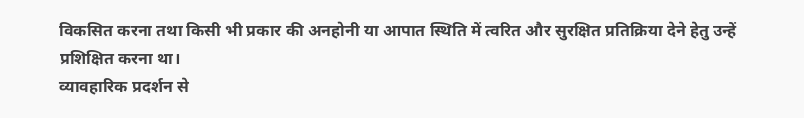विकसित करना तथा किसी भी प्रकार की अनहोनी या आपात स्थिति में त्वरित और सुरक्षित प्रतिक्रिया देने हेतु उन्हें प्रशिक्षित करना था।
व्यावहारिक प्रदर्शन से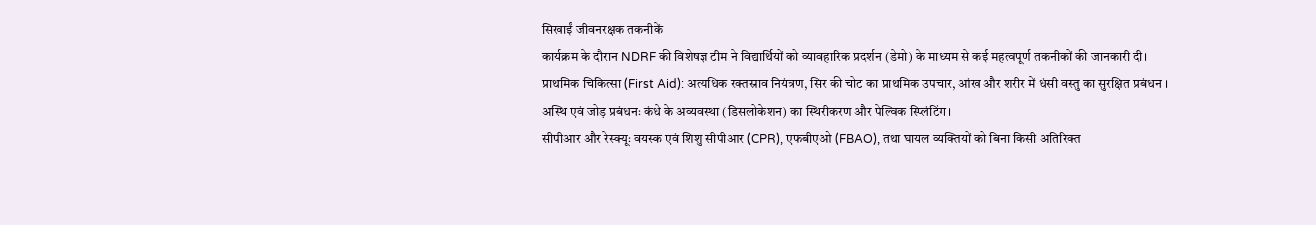सिखाईं जीवनरक्षक तकनीकें
कार्यक्रम के दौरान NDRF की विशेषज्ञ टीम ने विद्यार्थियों को व्यावहारिक प्रदर्शन (डेमो) के माध्यम से कई महत्वपूर्ण तकनीकों की जानकारी दी।
प्राथमिक चिकित्सा (First Aid): अत्यधिक रक्तस्राव नियंत्रण, सिर की चोट का प्राथमिक उपचार, आंख और शरीर में धंसी वस्तु का सुरक्षित प्रबंधन ।
अस्थि एवं जोड़ प्रबंधनः कंधे के अव्यवस्था (डिसलोकेशन) का स्थिरीकरण और पेल्विक स्प्लिंटिंग।
सीपीआर और रेस्क्यूः वयस्क एवं शिशु सीपीआर (CPR), एफबीएओ (FBAO), तथा घायल व्यक्तियों को बिना किसी अतिरिक्त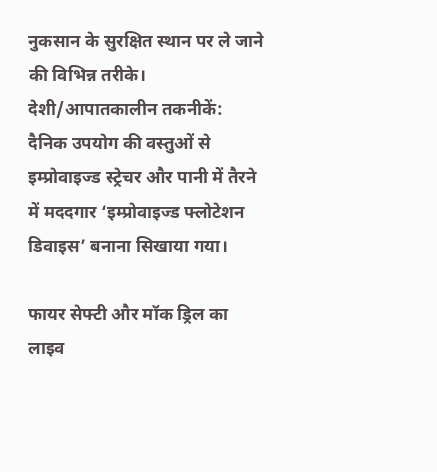नुकसान के सुरक्षित स्थान पर ले जाने की विभिन्न तरीके।
देशी/आपातकालीन तकनीकें: दैनिक उपयोग की वस्तुओं से इम्प्रोवाइज्ड स्ट्रेचर और पानी में तैरने में मददगार ‘इम्प्रोवाइज्ड फ्लोटेशन डिवाइस’ बनाना सिखाया गया।

फायर सेफ्टी और मॉक ड्रिल का लाइव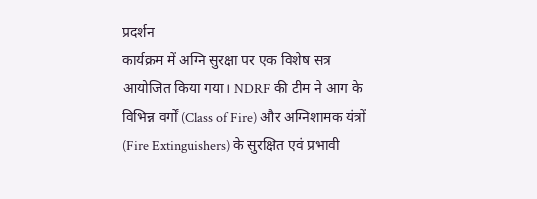प्रदर्शन
कार्यक्रम में अग्नि सुरक्षा पर एक विशेष सत्र आयोजित किया गया। NDRF की टीम ने आग के विभिन्न वर्गों (Class of Fire) और अग्निशामक यंत्रों (Fire Extinguishers) के सुरक्षित एवं प्रभावी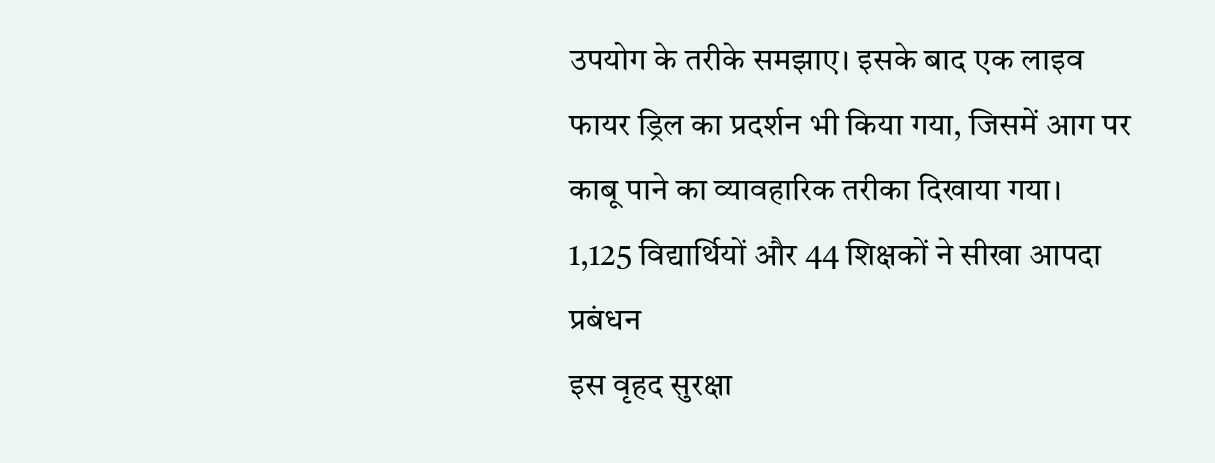उपयोग के तरीके समझाए। इसके बाद एक लाइव फायर ड्रिल का प्रदर्शन भी किया गया, जिसमें आग पर काबू पाने का व्यावहारिक तरीका दिखाया गया।
1,125 विद्यार्थियों और 44 शिक्षकों ने सीखा आपदा प्रबंधन
इस वृहद सुरक्षा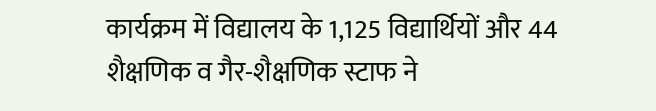कार्यक्रम में विद्यालय के 1,125 विद्यार्थियों और 44 शैक्षणिक व गैर-शैक्षणिक स्टाफ ने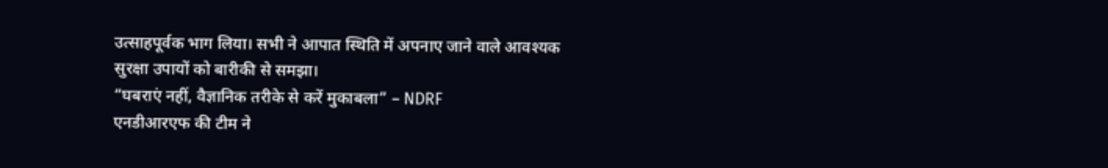उत्साहपूर्वक भाग लिया। सभी ने आपात स्थिति में अपनाए जाने वाले आवश्यक सुरक्षा उपायों को बारीकी से समझा।
“घबराएं नहीं, वैज्ञानिक तरीके से करें मुकाबला” – NDRF
एनडीआरएफ की टीम ने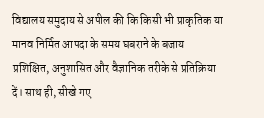विद्यालय समुदाय से अपील की कि किसी भी प्राकृतिक या मानव निर्मित आपदा के समय घबराने के बजाय प्रशिक्षित, अनुशासित और वैज्ञानिक तरीके से प्रतिक्रिया दें। साथ ही, सीखे गए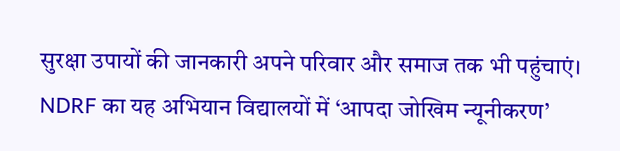सुरक्षा उपायों की जानकारी अपने परिवार और समाज तक भी पहुंचाएं। NDRF का यह अभियान विद्यालयों में ‘आपदा जोखिम न्यूनीकरण’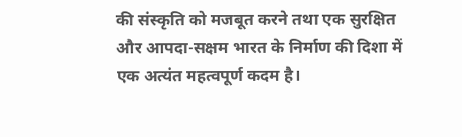की संस्कृति को मजबूत करने तथा एक सुरक्षित और आपदा-सक्षम भारत के निर्माण की दिशा में एक अत्यंत महत्वपूर्ण कदम है।